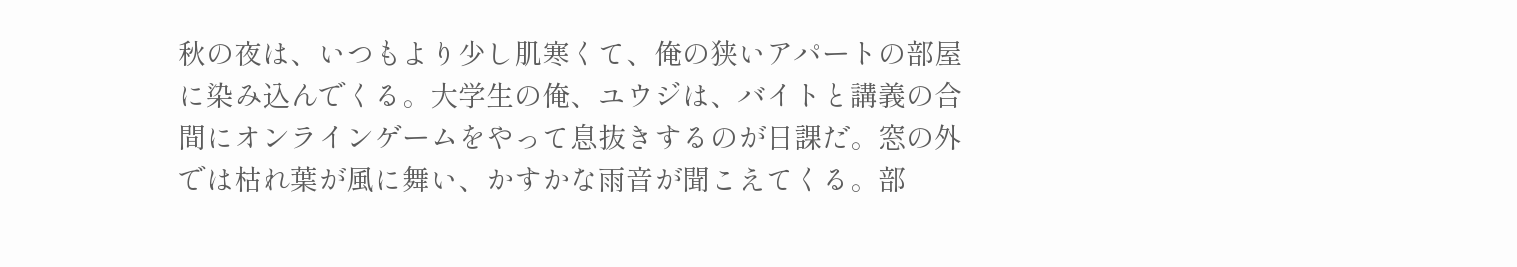秋の夜は、いつもより少し肌寒くて、俺の狭いアパートの部屋に染み込んでくる。大学生の俺、ユウジは、バイトと講義の合間にオンラインゲームをやって息抜きするのが日課だ。窓の外では枯れ葉が風に舞い、かすかな雨音が聞こえてくる。部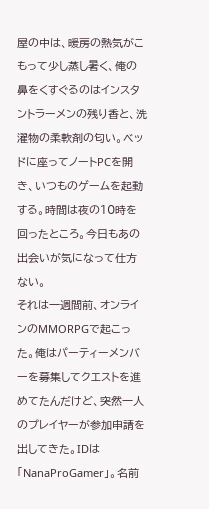屋の中は、暖房の熱気がこもって少し蒸し暑く、俺の鼻をくすぐるのはインスタントラーメンの残り香と、洗濯物の柔軟剤の匂い。ベッドに座ってノートPCを開き、いつものゲームを起動する。時間は夜の10時を回ったところ。今日もあの出会いが気になって仕方ない。
それは一週間前、オンラインのMMORPGで起こった。俺はパーティーメンバーを募集してクエストを進めてたんだけど、突然一人のプレイヤーが参加申請を出してきた。IDは「NanaProGamer」。名前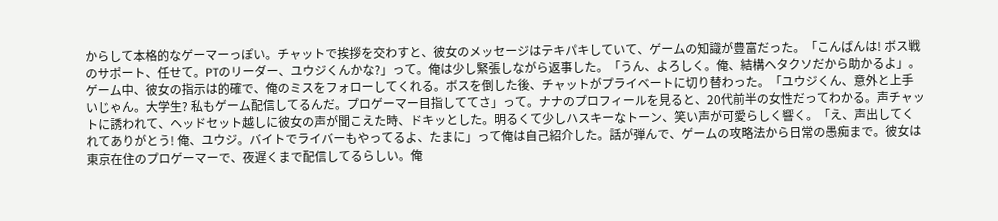からして本格的なゲーマーっぽい。チャットで挨拶を交わすと、彼女のメッセージはテキパキしていて、ゲームの知識が豊富だった。「こんばんは! ボス戦のサポート、任せて。PTのリーダー、ユウジくんかな?」って。俺は少し緊張しながら返事した。「うん、よろしく。俺、結構ヘタクソだから助かるよ」。
ゲーム中、彼女の指示は的確で、俺のミスをフォローしてくれる。ボスを倒した後、チャットがプライベートに切り替わった。「ユウジくん、意外と上手いじゃん。大学生? 私もゲーム配信してるんだ。プロゲーマー目指しててさ」って。ナナのプロフィールを見ると、20代前半の女性だってわかる。声チャットに誘われて、ヘッドセット越しに彼女の声が聞こえた時、ドキッとした。明るくて少しハスキーなトーン、笑い声が可愛らしく響く。「え、声出してくれてありがとう! 俺、ユウジ。バイトでライバーもやってるよ、たまに」って俺は自己紹介した。話が弾んで、ゲームの攻略法から日常の愚痴まで。彼女は東京在住のプロゲーマーで、夜遅くまで配信してるらしい。俺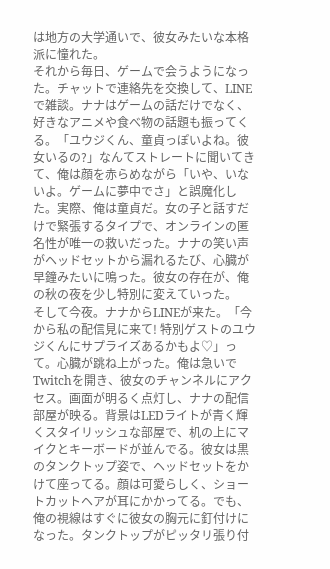は地方の大学通いで、彼女みたいな本格派に憧れた。
それから毎日、ゲームで会うようになった。チャットで連絡先を交換して、LINEで雑談。ナナはゲームの話だけでなく、好きなアニメや食べ物の話題も振ってくる。「ユウジくん、童貞っぽいよね。彼女いるの?」なんてストレートに聞いてきて、俺は顔を赤らめながら「いや、いないよ。ゲームに夢中でさ」と誤魔化した。実際、俺は童貞だ。女の子と話すだけで緊張するタイプで、オンラインの匿名性が唯一の救いだった。ナナの笑い声がヘッドセットから漏れるたび、心臓が早鐘みたいに鳴った。彼女の存在が、俺の秋の夜を少し特別に変えていった。
そして今夜。ナナからLINEが来た。「今から私の配信見に来て! 特別ゲストのユウジくんにサプライズあるかもよ♡」って。心臓が跳ね上がった。俺は急いでTwitchを開き、彼女のチャンネルにアクセス。画面が明るく点灯し、ナナの配信部屋が映る。背景はLEDライトが青く輝くスタイリッシュな部屋で、机の上にマイクとキーボードが並んでる。彼女は黒のタンクトップ姿で、ヘッドセットをかけて座ってる。顔は可愛らしく、ショートカットヘアが耳にかかってる。でも、俺の視線はすぐに彼女の胸元に釘付けになった。タンクトップがピッタリ張り付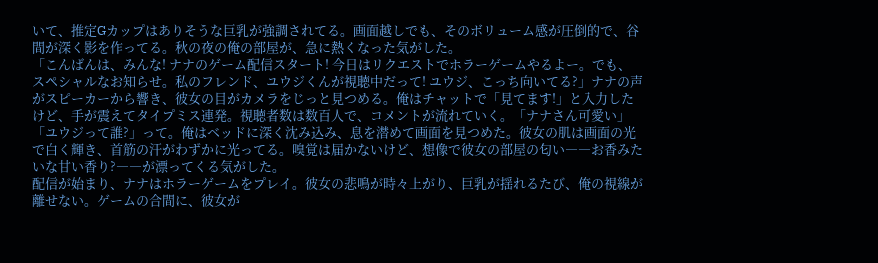いて、推定Gカップはありそうな巨乳が強調されてる。画面越しでも、そのボリューム感が圧倒的で、谷間が深く影を作ってる。秋の夜の俺の部屋が、急に熱くなった気がした。
「こんばんは、みんな! ナナのゲーム配信スタート! 今日はリクエストでホラーゲームやるよー。でも、スペシャルなお知らせ。私のフレンド、ユウジくんが視聴中だって! ユウジ、こっち向いてる?」ナナの声がスピーカーから響き、彼女の目がカメラをじっと見つめる。俺はチャットで「見てます!」と入力したけど、手が震えてタイプミス連発。視聴者数は数百人で、コメントが流れていく。「ナナさん可愛い」「ユウジって誰?」って。俺はベッドに深く沈み込み、息を潜めて画面を見つめた。彼女の肌は画面の光で白く輝き、首筋の汗がわずかに光ってる。嗅覚は届かないけど、想像で彼女の部屋の匂い――お香みたいな甘い香り?――が漂ってくる気がした。
配信が始まり、ナナはホラーゲームをプレイ。彼女の悲鳴が時々上がり、巨乳が揺れるたび、俺の視線が離せない。ゲームの合間に、彼女が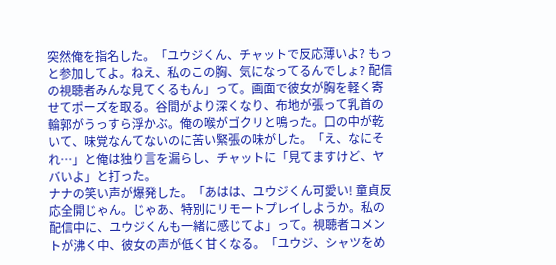突然俺を指名した。「ユウジくん、チャットで反応薄いよ? もっと参加してよ。ねえ、私のこの胸、気になってるんでしょ? 配信の視聴者みんな見てくるもん」って。画面で彼女が胸を軽く寄せてポーズを取る。谷間がより深くなり、布地が張って乳首の輪郭がうっすら浮かぶ。俺の喉がゴクリと鳴った。口の中が乾いて、味覚なんてないのに苦い緊張の味がした。「え、なにそれ…」と俺は独り言を漏らし、チャットに「見てますけど、ヤバいよ」と打った。
ナナの笑い声が爆発した。「あはは、ユウジくん可愛い! 童貞反応全開じゃん。じゃあ、特別にリモートプレイしようか。私の配信中に、ユウジくんも一緒に感じてよ」って。視聴者コメントが沸く中、彼女の声が低く甘くなる。「ユウジ、シャツをめ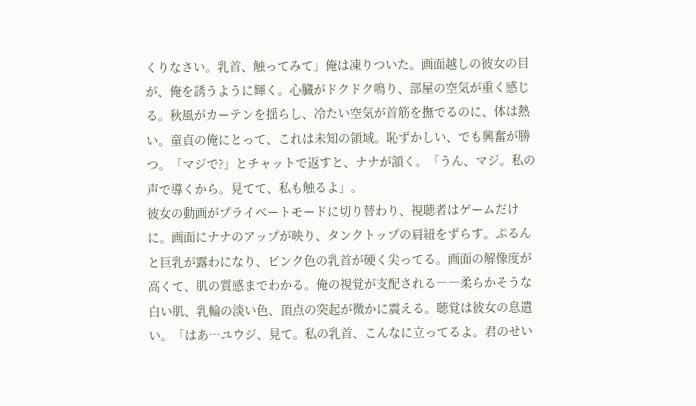くりなさい。乳首、触ってみて」俺は凍りついた。画面越しの彼女の目が、俺を誘うように輝く。心臓がドクドク鳴り、部屋の空気が重く感じる。秋風がカーテンを揺らし、冷たい空気が首筋を撫でるのに、体は熱い。童貞の俺にとって、これは未知の領域。恥ずかしい、でも興奮が勝つ。「マジで?」とチャットで返すと、ナナが頷く。「うん、マジ。私の声で導くから。見てて、私も触るよ」。
彼女の動画がプライベートモードに切り替わり、視聴者はゲームだけに。画面にナナのアップが映り、タンクトップの肩紐をずらす。ぷるんと巨乳が露わになり、ピンク色の乳首が硬く尖ってる。画面の解像度が高くて、肌の質感までわかる。俺の視覚が支配される――柔らかそうな白い肌、乳輪の淡い色、頂点の突起が微かに震える。聴覚は彼女の息遣い。「はあ…ユウジ、見て。私の乳首、こんなに立ってるよ。君のせい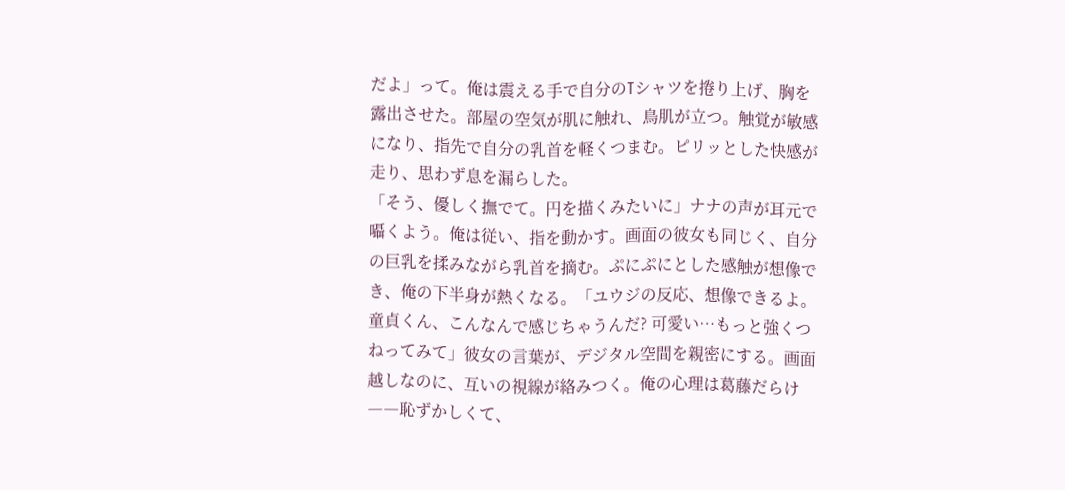だよ」って。俺は震える手で自分のTシャツを捲り上げ、胸を露出させた。部屋の空気が肌に触れ、鳥肌が立つ。触覚が敏感になり、指先で自分の乳首を軽くつまむ。ピリッとした快感が走り、思わず息を漏らした。
「そう、優しく撫でて。円を描くみたいに」ナナの声が耳元で囁くよう。俺は従い、指を動かす。画面の彼女も同じく、自分の巨乳を揉みながら乳首を摘む。ぷにぷにとした感触が想像でき、俺の下半身が熱くなる。「ユウジの反応、想像できるよ。童貞くん、こんなんで感じちゃうんだ? 可愛い…もっと強くつねってみて」彼女の言葉が、デジタル空間を親密にする。画面越しなのに、互いの視線が絡みつく。俺の心理は葛藤だらけ――恥ずかしくて、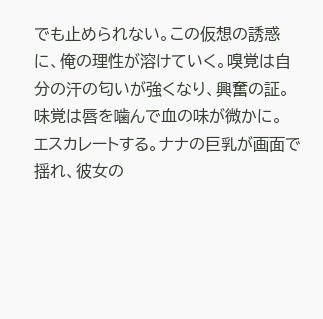でも止められない。この仮想の誘惑に、俺の理性が溶けていく。嗅覚は自分の汗の匂いが強くなり、興奮の証。味覚は唇を噛んで血の味が微かに。
エスカレートする。ナナの巨乳が画面で揺れ、彼女の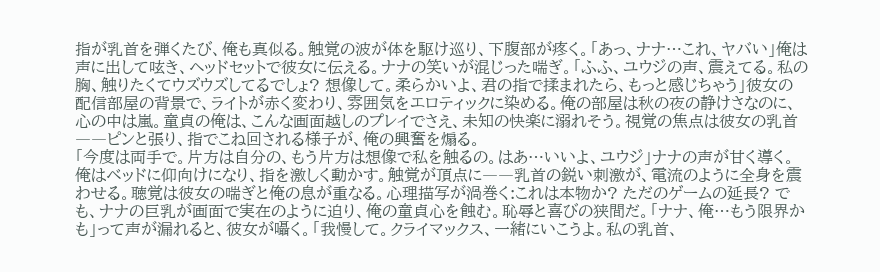指が乳首を弾くたび、俺も真似る。触覚の波が体を駆け巡り、下腹部が疼く。「あっ、ナナ…これ、ヤバい」俺は声に出して呟き、ヘッドセットで彼女に伝える。ナナの笑いが混じった喘ぎ。「ふふ、ユウジの声、震えてる。私の胸、触りたくてウズウズしてるでしょ? 想像して。柔らかいよ、君の指で揉まれたら、もっと感じちゃう」彼女の配信部屋の背景で、ライトが赤く変わり、雰囲気をエロティックに染める。俺の部屋は秋の夜の静けさなのに、心の中は嵐。童貞の俺は、こんな画面越しのプレイでさえ、未知の快楽に溺れそう。視覚の焦点は彼女の乳首――ピンと張り、指でこね回される様子が、俺の興奮を煽る。
「今度は両手で。片方は自分の、もう片方は想像で私を触るの。はあ…いいよ、ユウジ」ナナの声が甘く導く。俺はベッドに仰向けになり、指を激しく動かす。触覚が頂点に――乳首の鋭い刺激が、電流のように全身を震わせる。聴覚は彼女の喘ぎと俺の息が重なる。心理描写が渦巻く:これは本物か? ただのゲームの延長? でも、ナナの巨乳が画面で実在のように迫り、俺の童貞心を蝕む。恥辱と喜びの狭間だ。「ナナ、俺…もう限界かも」って声が漏れると、彼女が囁く。「我慢して。クライマックス、一緒にいこうよ。私の乳首、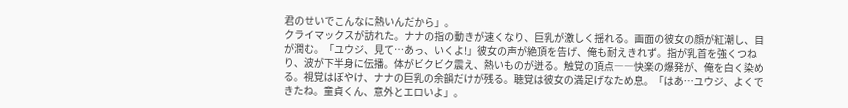君のせいでこんなに熱いんだから」。
クライマックスが訪れた。ナナの指の動きが速くなり、巨乳が激しく揺れる。画面の彼女の顔が紅潮し、目が潤む。「ユウジ、見て…あっ、いくよ!」彼女の声が絶頂を告げ、俺も耐えきれず。指が乳首を強くつねり、波が下半身に伝播。体がビクビク震え、熱いものが迸る。触覚の頂点――快楽の爆発が、俺を白く染める。視覚はぼやけ、ナナの巨乳の余韻だけが残る。聴覚は彼女の満足げなため息。「はあ…ユウジ、よくできたね。童貞くん、意外とエロいよ」。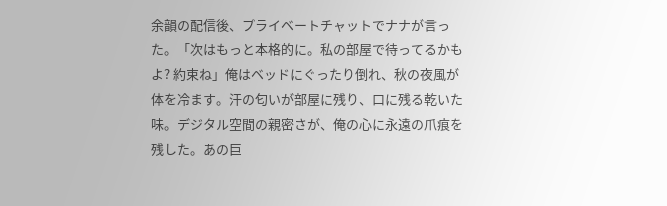余韻の配信後、プライベートチャットでナナが言った。「次はもっと本格的に。私の部屋で待ってるかもよ? 約束ね」俺はベッドにぐったり倒れ、秋の夜風が体を冷ます。汗の匂いが部屋に残り、口に残る乾いた味。デジタル空間の親密さが、俺の心に永遠の爪痕を残した。あの巨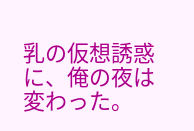乳の仮想誘惑に、俺の夜は変わった。